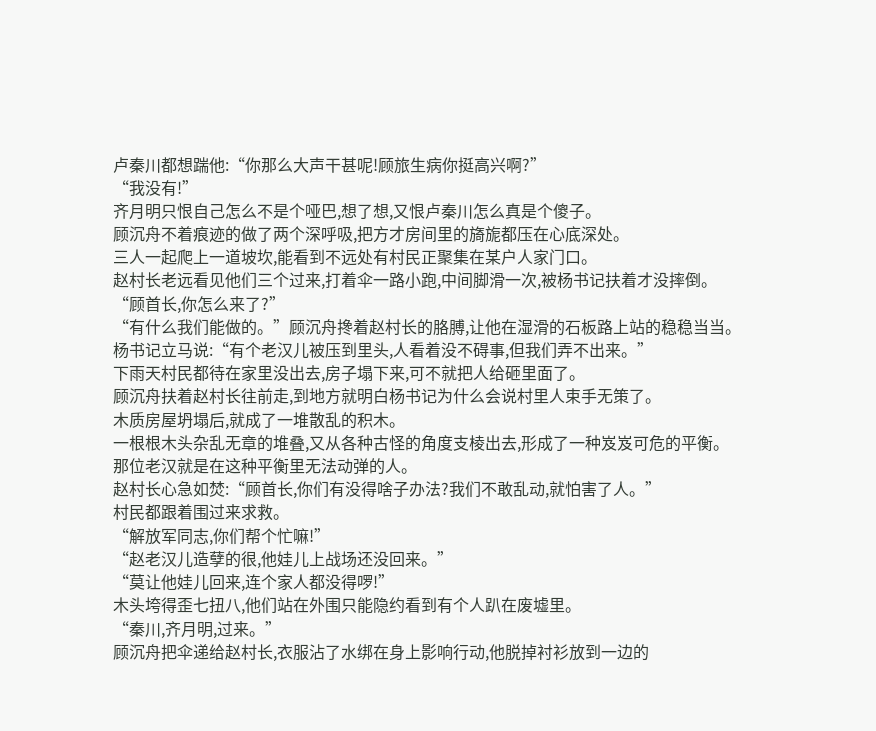卢秦川都想踹他:“你那么大声干甚呢!顾旅生病你挺高兴啊?”
“我没有!”
齐月明只恨自己怎么不是个哑巴,想了想,又恨卢秦川怎么真是个傻子。
顾沉舟不着痕迹的做了两个深呼吸,把方才房间里的旖旎都压在心底深处。
三人一起爬上一道坡坎,能看到不远处有村民正聚集在某户人家门口。
赵村长老远看见他们三个过来,打着伞一路小跑,中间脚滑一次,被杨书记扶着才没摔倒。
“顾首长,你怎么来了?”
“有什么我们能做的。”顾沉舟搀着赵村长的胳膊,让他在湿滑的石板路上站的稳稳当当。
杨书记立马说:“有个老汉儿被压到里头,人看着没不碍事,但我们弄不出来。”
下雨天村民都待在家里没出去,房子塌下来,可不就把人给砸里面了。
顾沉舟扶着赵村长往前走,到地方就明白杨书记为什么会说村里人束手无策了。
木质房屋坍塌后,就成了一堆散乱的积木。
一根根木头杂乱无章的堆叠,又从各种古怪的角度支棱出去,形成了一种岌岌可危的平衡。
那位老汉就是在这种平衡里无法动弹的人。
赵村长心急如焚:“顾首长,你们有没得啥子办法?我们不敢乱动,就怕害了人。”
村民都跟着围过来求救。
“解放军同志,你们帮个忙嘛!”
“赵老汉儿造孽的很,他娃儿上战场还没回来。”
“莫让他娃儿回来,连个家人都没得啰!”
木头垮得歪七扭八,他们站在外围只能隐约看到有个人趴在废墟里。
“秦川,齐月明,过来。”
顾沉舟把伞递给赵村长,衣服沾了水绑在身上影响行动,他脱掉衬衫放到一边的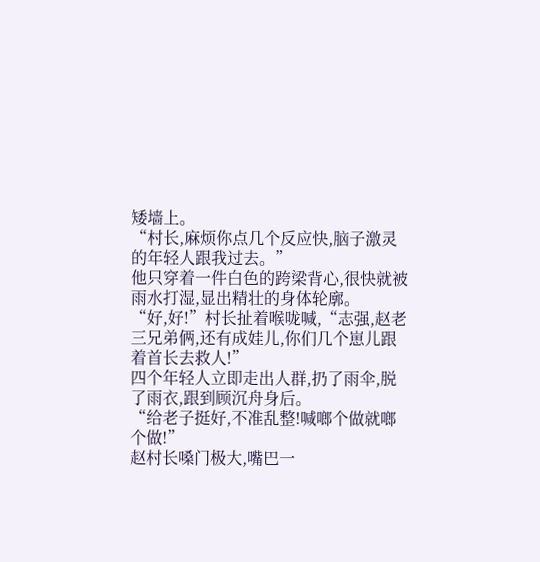矮墙上。
“村长,麻烦你点几个反应快,脑子激灵的年轻人跟我过去。”
他只穿着一件白色的跨梁背心,很快就被雨水打湿,显出精壮的身体轮廓。
“好,好!”村长扯着喉咙喊,“志强,赵老三兄弟俩,还有成娃儿,你们几个崽儿跟着首长去救人!”
四个年轻人立即走出人群,扔了雨伞,脱了雨衣,跟到顾沉舟身后。
“给老子挺好,不准乱整!喊啷个做就啷个做!”
赵村长嗓门极大,嘴巴一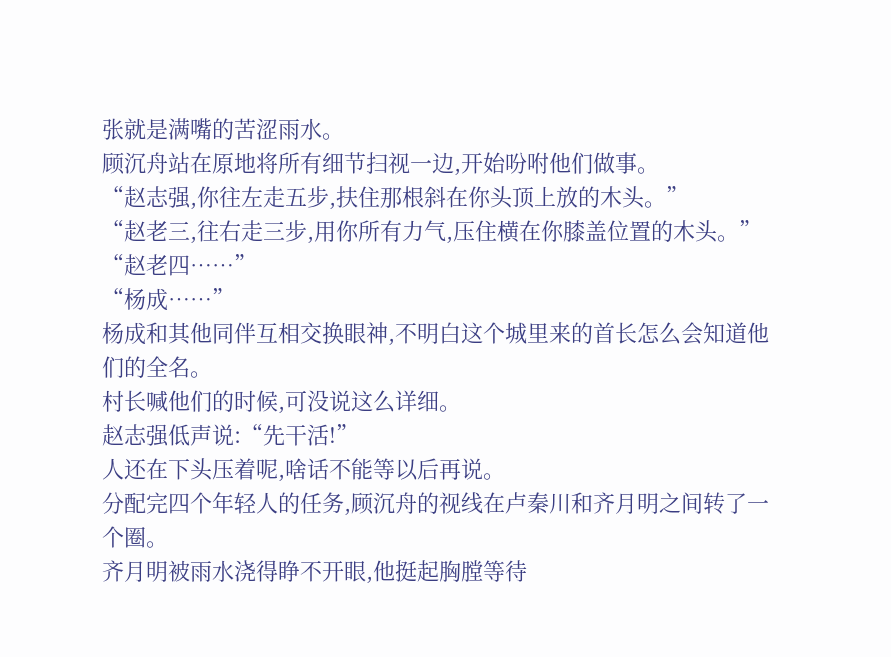张就是满嘴的苦涩雨水。
顾沉舟站在原地将所有细节扫视一边,开始吩咐他们做事。
“赵志强,你往左走五步,扶住那根斜在你头顶上放的木头。”
“赵老三,往右走三步,用你所有力气,压住横在你膝盖位置的木头。”
“赵老四……”
“杨成……”
杨成和其他同伴互相交换眼神,不明白这个城里来的首长怎么会知道他们的全名。
村长喊他们的时候,可没说这么详细。
赵志强低声说:“先干活!”
人还在下头压着呢,啥话不能等以后再说。
分配完四个年轻人的任务,顾沉舟的视线在卢秦川和齐月明之间转了一个圈。
齐月明被雨水浇得睁不开眼,他挺起胸膛等待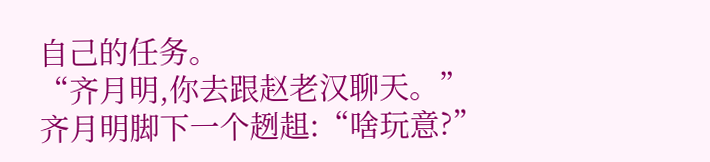自己的任务。
“齐月明,你去跟赵老汉聊天。”
齐月明脚下一个趔趄:“啥玩意?”